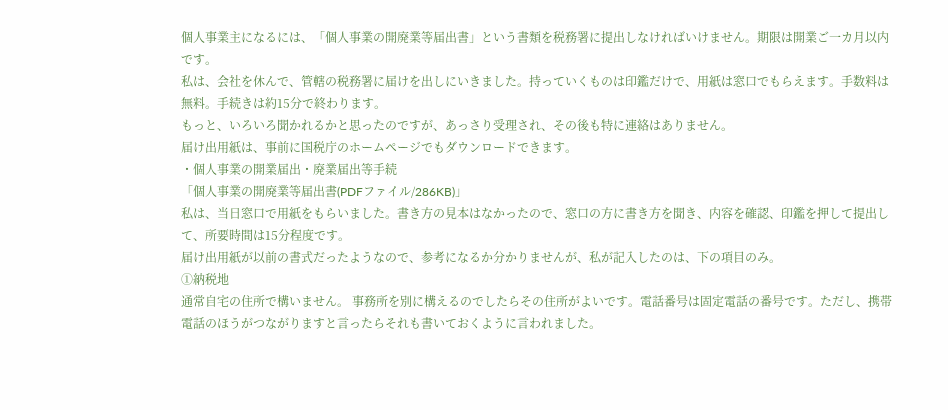個人事業主になるには、「個人事業の開廃業等届出書」という書類を税務署に提出しなければいけません。期限は開業ご一カ月以内です。
私は、会社を休んで、管轄の税務署に届けを出しにいきました。持っていくものは印鑑だけで、用紙は窓口でもらえます。手数料は無料。手続きは約15分で終わります。
もっと、いろいろ聞かれるかと思ったのですが、あっさり受理され、その後も特に連絡はありません。
届け出用紙は、事前に国税庁のホームページでもダウンロードできます。
・個人事業の開業届出・廃業届出等手続
「個人事業の開廃業等届出書(PDFファイル/286KB)」
私は、当日窓口で用紙をもらいました。書き方の見本はなかったので、窓口の方に書き方を聞き、内容を確認、印鑑を押して提出して、所要時間は15分程度です。
届け出用紙が以前の書式だったようなので、参考になるか分かりませんが、私が記入したのは、下の項目のみ。
①納税地
通常自宅の住所で構いません。 事務所を別に構えるのでしたらその住所がよいです。電話番号は固定電話の番号です。ただし、携帯電話のほうがつながりますと言ったらそれも書いておくように言われました。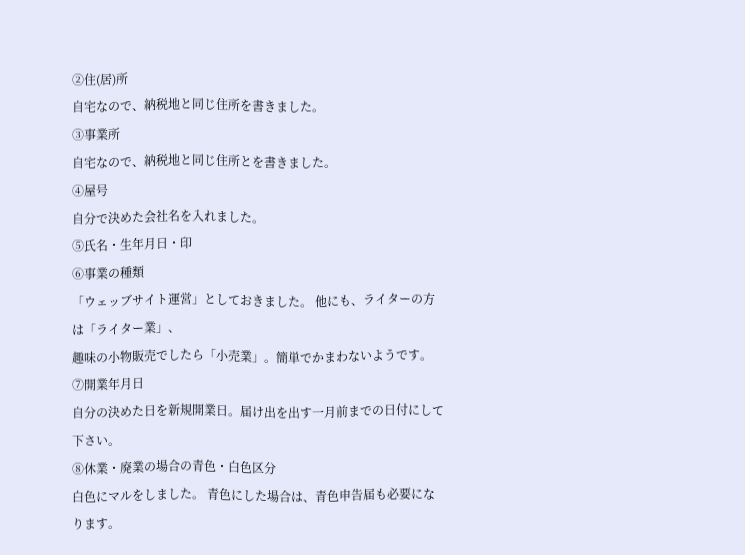②住(居)所
自宅なので、納税地と同じ住所を書きました。
➂事業所
自宅なので、納税地と同じ住所とを書きました。
④屋号
自分で決めた会社名を入れました。
⑤氏名・生年月日・印
⑥事業の種類
「ウェッブサイト運営」としておきました。 他にも、ライターの方は「ライター業」、
趣味の小物販売でしたら「小売業」。簡単でかまわないようです。
⑦開業年月日
自分の決めた日を新規開業日。届け出を出す一月前までの日付にして下さい。
⑧休業・廃業の場合の青色・白色区分
白色にマルをしました。 青色にした場合は、青色申告届も必要になります。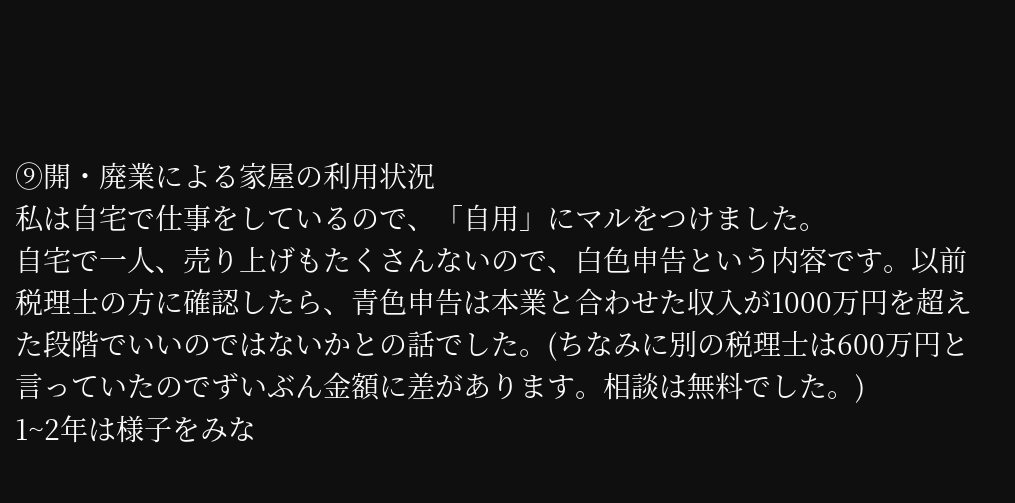⑨開・廃業による家屋の利用状況
私は自宅で仕事をしているので、「自用」にマルをつけました。
自宅で一人、売り上げもたくさんないので、白色申告という内容です。以前税理士の方に確認したら、青色申告は本業と合わせた収入が1000万円を超えた段階でいいのではないかとの話でした。(ちなみに別の税理士は600万円と言っていたのでずいぶん金額に差があります。相談は無料でした。)
1~2年は様子をみな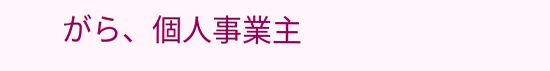がら、個人事業主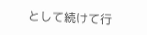として続けて行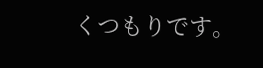くつもりです。